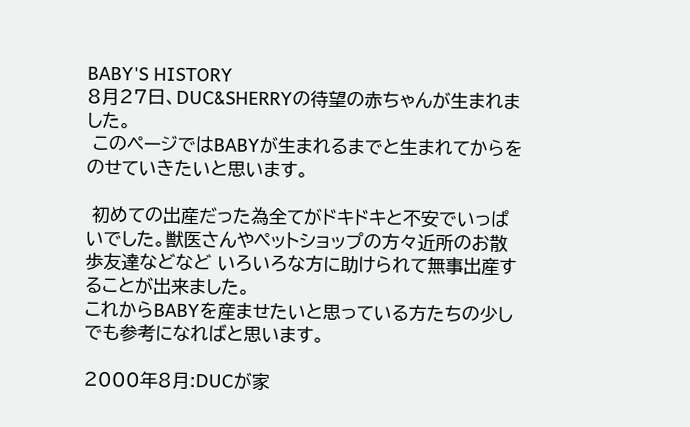BABY'S HISTORY
8月27日、DUC&SHERRYの待望の赤ちゃんが生まれました。
 このページではBABYが生まれるまでと生まれてからをのせていきたいと思います。

 初めての出産だった為全てがドキドキと不安でいっぱいでした。獣医さんやペットショップの方々近所のお散歩友達などなど いろいろな方に助けられて無事出産することが出来ました。
これからBABYを産ませたいと思っている方たちの少しでも参考になればと思います。

2000年8月:DUCが家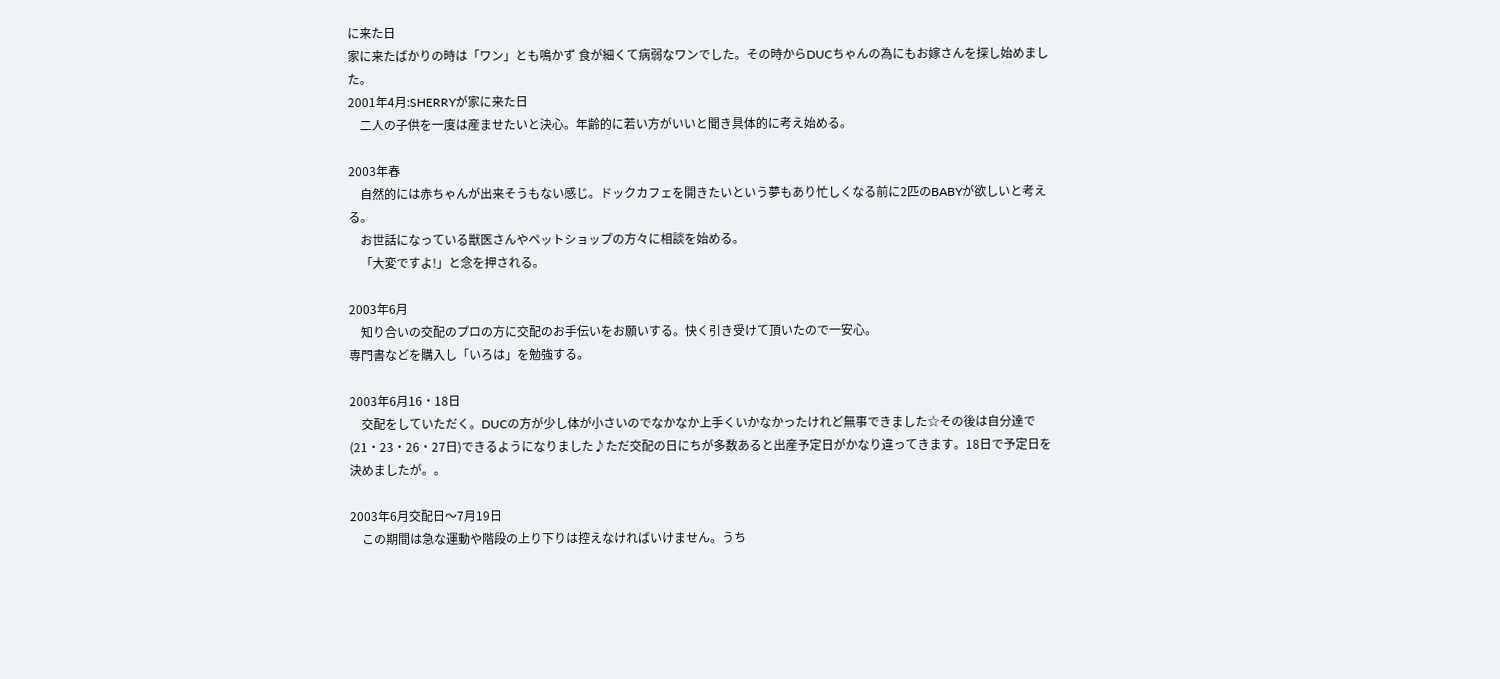に来た日
家に来たばかりの時は「ワン」とも鳴かず 食が細くて病弱なワンでした。その時からDUCちゃんの為にもお嫁さんを探し始めました。
2001年4月:SHERRYが家に来た日
    二人の子供を一度は産ませたいと決心。年齢的に若い方がいいと聞き具体的に考え始める。

2003年春
    自然的には赤ちゃんが出来そうもない感じ。ドックカフェを開きたいという夢もあり忙しくなる前に2匹のBABYが欲しいと考える。
    お世話になっている獣医さんやペットショップの方々に相談を始める。
    「大変ですよ!」と念を押される。

2003年6月
    知り合いの交配のプロの方に交配のお手伝いをお願いする。快く引き受けて頂いたので一安心。
専門書などを購入し「いろは」を勉強する。

2003年6月16・18日
    交配をしていただく。DUCの方が少し体が小さいのでなかなか上手くいかなかったけれど無事できました☆その後は自分達で(21・23・26・27日)できるようになりました♪ただ交配の日にちが多数あると出産予定日がかなり違ってきます。18日で予定日を決めましたが。。

2003年6月交配日〜7月19日
    この期間は急な運動や階段の上り下りは控えなければいけません。うち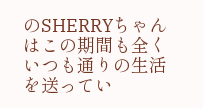のSHERRYちゃんはこの期間も全くいつも通りの生活を送ってい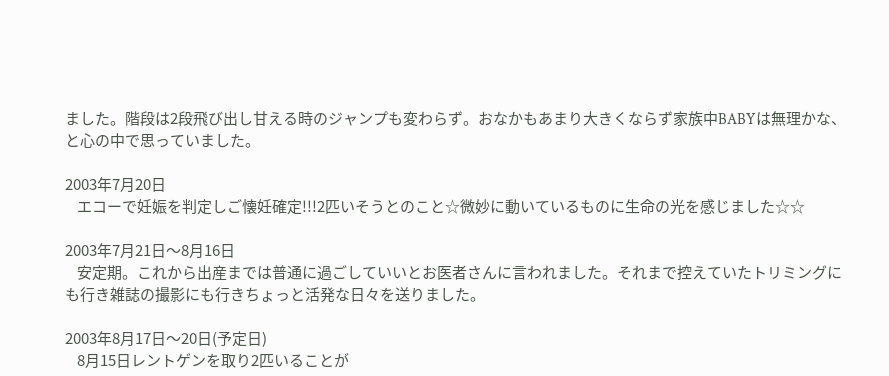ました。階段は2段飛び出し甘える時のジャンプも変わらず。おなかもあまり大きくならず家族中BABYは無理かな、と心の中で思っていました。

2003年7月20日
    エコーで妊娠を判定しご懐妊確定!!!2匹いそうとのこと☆微妙に動いているものに生命の光を感じました☆☆

2003年7月21日〜8月16日
    安定期。これから出産までは普通に過ごしていいとお医者さんに言われました。それまで控えていたトリミングにも行き雑誌の撮影にも行きちょっと活発な日々を送りました。

2003年8月17日〜20日(予定日)
    8月15日レントゲンを取り2匹いることが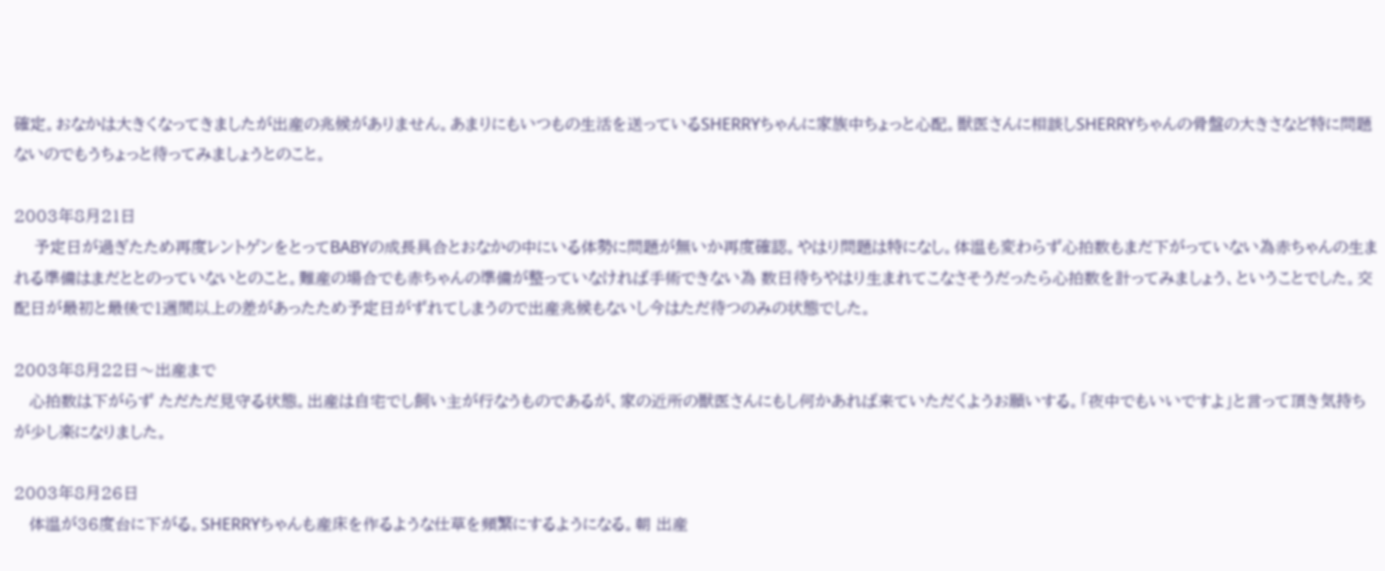確定。おなかは大きくなってきましたが出産の兆候がありません。あまりにもいつもの生活を送っているSHERRYちゃんに家族中ちょっと心配。獣医さんに相談しSHERRYちゃんの骨盤の大きさなど特に問題ないのでもうちょっと待ってみましょうとのこと。

2003年8月21日
    予定日が過ぎたため再度レントゲンをとってBABYの成長具合とおなかの中にいる体勢に問題が無いか再度確認。やはり問題は特になし。体温も変わらず心拍数もまだ下がっていない為赤ちゃんの生まれる準備はまだととのっていないとのこと。難産の場合でも赤ちゃんの準備が整っていなければ手術できない為 数日待ちやはり生まれてこなさそうだったら心拍数を計ってみましょう、ということでした。交配日が最初と最後で1週間以上の差があったため予定日がずれてしまうので出産兆候もないし今はただ待つのみの状態でした。

2003年8月22日〜出産まで
   心拍数は下がらず ただただ見守る状態。出産は自宅でし飼い主が行なうものであるが、家の近所の獣医さんにもし何かあれば来ていただくようお願いする。「夜中でもいいですよ」と言って頂き気持ちが少し楽になりました。

2003年8月26日
   体温が36度台に下がる。SHERRYちゃんも産床を作るような仕草を頻繁にするようになる。朝 出産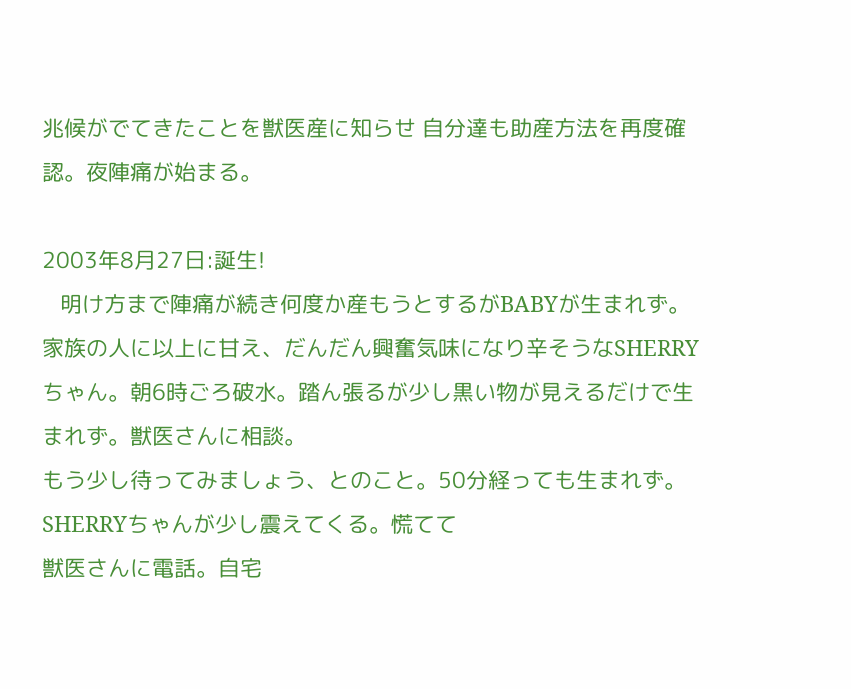兆候がでてきたことを獣医産に知らせ 自分達も助産方法を再度確認。夜陣痛が始まる。

2003年8月27日:誕生!
   明け方まで陣痛が続き何度か産もうとするがBABYが生まれず。家族の人に以上に甘え、だんだん興奮気味になり辛そうなSHERRYちゃん。朝6時ごろ破水。踏ん張るが少し黒い物が見えるだけで生まれず。獣医さんに相談。
もう少し待ってみましょう、とのこと。50分経っても生まれず。SHERRYちゃんが少し震えてくる。慌てて
獣医さんに電話。自宅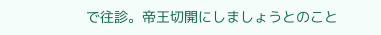で往診。帝王切開にしましょうとのこと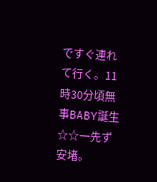ですぐ連れて行く。11時30分頃無事BABY誕生☆☆一先ず安堵。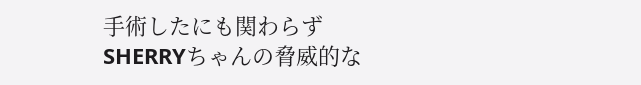手術したにも関わらずSHERRYちゃんの脅威的な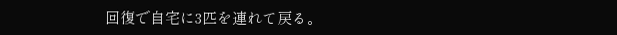回復で自宅に3匹を連れて戻る。